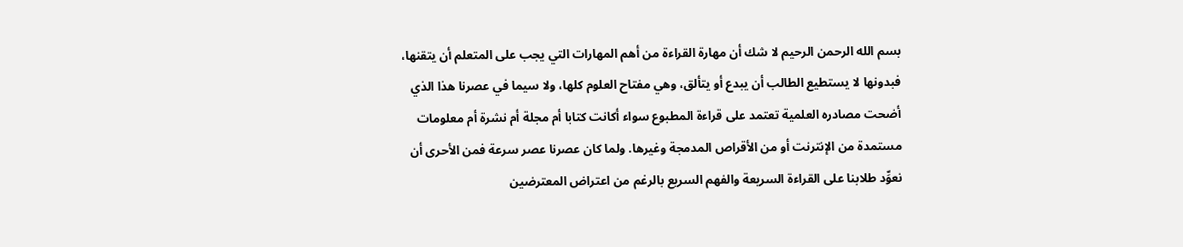بسم الله الرحمن الرحيم لا شك أن مهارة القراءة من أهم المهارات التي يجب على المتعلم أن يتقنها، فبدونها لا يستطيع الطالب أن يبدع أو يتألق، وهي مفتاح العلوم كلها، ولا سيما في عصرنا هذا الذي أضحت مصادره العلمية تعتمد على قراءة المطبوع سواء أكانت كتابا أم مجلة أم نشرة أم معلومات مستمدة من الإنترنت أو من الأقراص المدمجة وغيرها. ولما كان عصرنا عصر سرعة فمن الأحرى أن نعوِّد طلابنا على القراءة السريعة والفهم السريع بالرغم من اعتراض المعترضين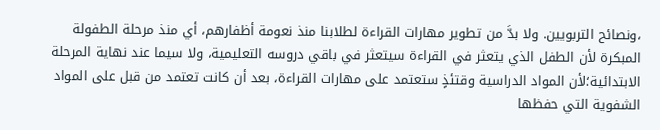،ونصائح التربويين. ولا بدَّ من تطوير مهارات القراءة لطلابنا منذ نعومة أظفارهم، أي منذ مرحلة الطفولة المبكرة لأن الطفل الذي يتعثر في القراءة سيتعثر في باقي دروسه التعليمية، ولا سيما عند نهاية المرحلة الابتدائية؛لأن المواد الدراسية وقتئذٍ ستعتمد على مهارات القراءة، بعد أن كانت تعتمد من قبل على المواد الشفوية التي حفظها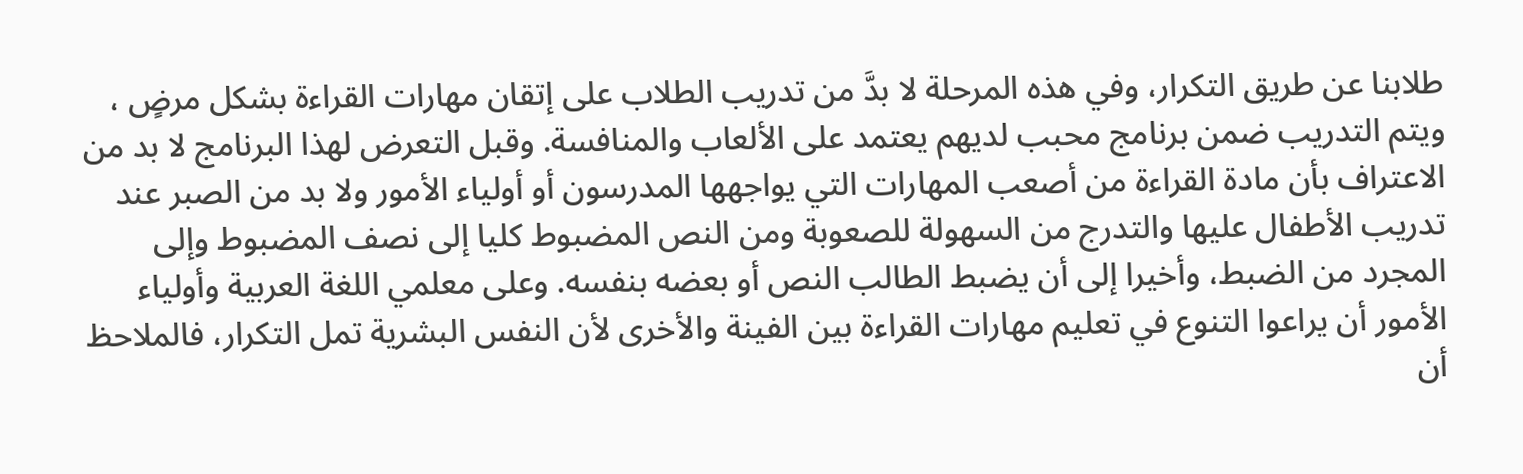طلابنا عن طريق التكرار، وفي هذه المرحلة لا بدَّ من تدريب الطلاب على إتقان مهارات القراءة بشكل مرضٍ ، ويتم التدريب ضمن برنامج محبب لديهم يعتمد على الألعاب والمنافسة. وقبل التعرض لهذا البرنامج لا بد من الاعتراف بأن مادة القراءة من أصعب المهارات التي يواجهها المدرسون أو أولياء الأمور ولا بد من الصبر عند تدريب الأطفال عليها والتدرج من السهولة للصعوبة ومن النص المضبوط كليا إلى نصف المضبوط وإلى المجرد من الضبط، وأخيرا إلى أن يضبط الطالب النص أو بعضه بنفسه. وعلى معلمي اللغة العربية وأولياء الأمور أن يراعوا التنوع في تعليم مهارات القراءة بين الفينة والأخرى لأن النفس البشرية تمل التكرار، فالملاحظ أن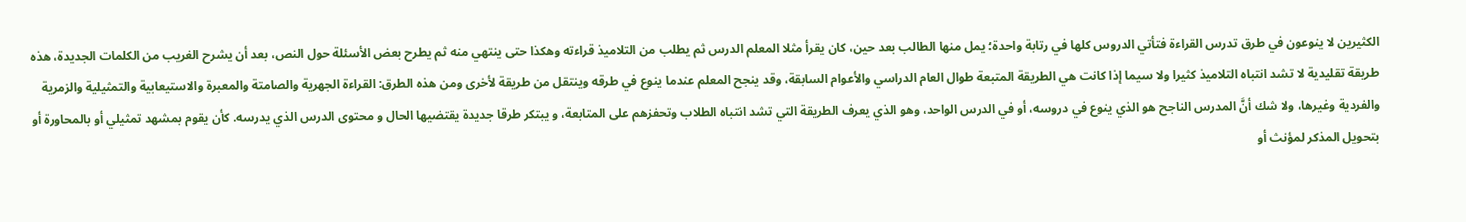الكثيرين لا ينوعون في طرق تدرس القراءة فتأتي الدروس كلها في رتابة واحدة؛ يمل منها الطالب بعد حين، كان يقرأ مثلا المعلم الدرس ثم يطلب من التلاميذ قراءته وهكذا حتى ينتهي منه ثم يطرح بعض الأسئلة حول النص، بعد أن يشرح الغريب من الكلمات الجديدة، هذه طريقة تقليدية لا تشد انتباه التلاميذ كثيرا ولا سيما إذا كانت هي الطريقة المتبعة طوال العام الدراسي والأعوام السابقة، وقد ينجح المعلم عندما ينوع في طرقه وينتقل من طريقة لأخرى ومن هذه الطرق: القراءة الجهرية والصامتة والمعبرة والاستيعابية والتمثيلية والزمرية والفردية وغيرها، ولا شك أنَّ المدرس الناجح هو الذي ينوع في دروسه، أو في الدرس الواحد، وهو الذي يعرف الطريقة التي تشد انتباه الطلاب وتحفزهم على المتابعة، و يبتكر طرقا جديدة يقتضيها الحال و محتوى الدرس الذي يدرسه. كأن يقوم بمشهد تمثيلي أو بالمحاورة أو بتحويل المذكر لمؤنث أو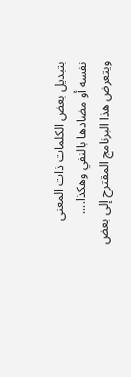بتبديل بعض الكلمات ذات المعنى نفسه أو مضادها بالنفي وهكذا.... ويتعرض هذا البرنامج المقترح إلى بعض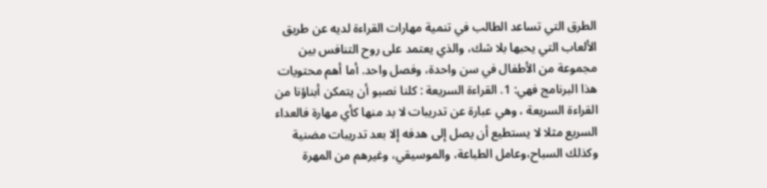الطرق التي تساعد الطالب في تنمية مهارات القراءة لديه عن طريق الألعاب التي يحبها بلا شك، والذي يعتمد على روح التنافس بين مجموعة من الأطفال في سن واحدة، وفصل واحد. أما أهم محتويات هذا البرنامج فهي: 1. القراءة السريعة : كلنا نصبو أن يتمكن أبناؤنا من القراءة السريعة ، وهي عبارة عن تدريبات لا بد منها كأي مهارة فالعداء السريع مثلا لا يستطيع أن يصل إلى هدفه إلا بعد تدريبات مضنية وكذلك السباح،وعامل الطباعة، والموسيقي، وغيرهم من المهرة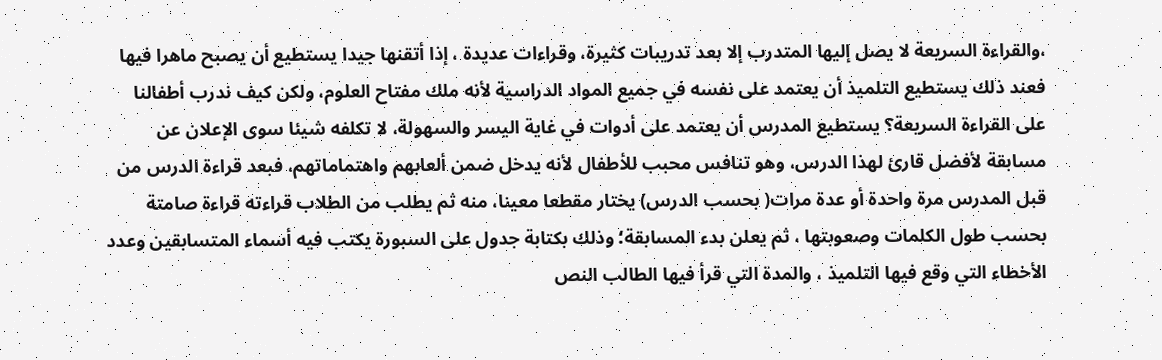،والقراءة السريعة لا يصل إليها المتدرب إلا بعد تدريبات كثيرة، وقراءات عديدة ، إذا أتقنها جيدا يستطيع أن يصبح ماهرا فيها فعند ذلك يستطيع التلميذ أن يعتمد على نفسه في جميع المواد الدراسية لأنه ملك مفتاح العلوم، ولكن كيف ندرب أطفالنا على القراءة السريعة؟ يستطيع المدرس أن يعتمد على أدوات في غاية اليسر والسهولة، لا تكلفه شيئا سوى الإعلان عن مسابقة لأفضل قارئ لهذا الدرس، وهو تنافس محبب للأطفال لأنه يدخل ضمن ألعابهم واهتماماتهم، فبعد قراءة الدرس من قبل المدرس مرة واحدة أو عدة مرات( بحسب الدرس) يختار مقطعا معينا، منه ثم يطلب من الطلاب قراءته قراءة صامتة بحسب طول الكلمات وصعوبتها ، ثم يعلن بدء المسابقة؛ وذلك بكتابة جدول على السبورة يكتب فيه أسماء المتسابقين وعدد الأخطاء التي وقع فيها التلميذ ، والمدة التي قرأ فيها الطالب النص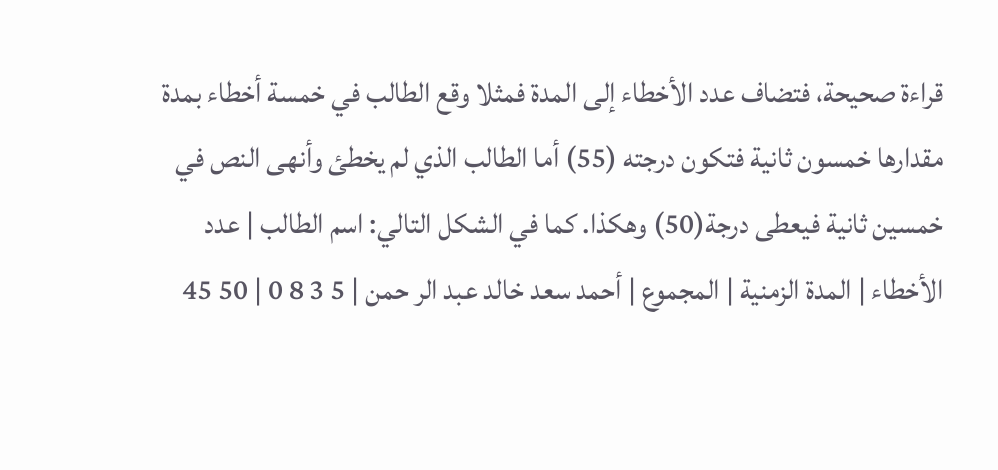قراءة صحيحة، فتضاف عدد الأخطاء إلى المدة فمثلا وقع الطالب في خمسة أخطاء بمدة مقدارها خمسون ثانية فتكون درجته (55) أما الطالب الذي لم يخطئ وأنهى النص في خمسين ثانية فيعطى درجة(50) وهكذا. كما في الشكل التالي: اسم الطالب | عدد الأخطاء | المدة الزمنية | المجموع | أحمد سعد خالد عبد الر حمن | 5 3 8 0 | 50 45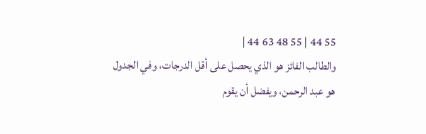55 44 | 55 48 63 44 |
والطالب الفائز هو الذي يحصل على أقل الدرجات، وفي الجدول هو عبد الرحمن، ويفضل أن يقوم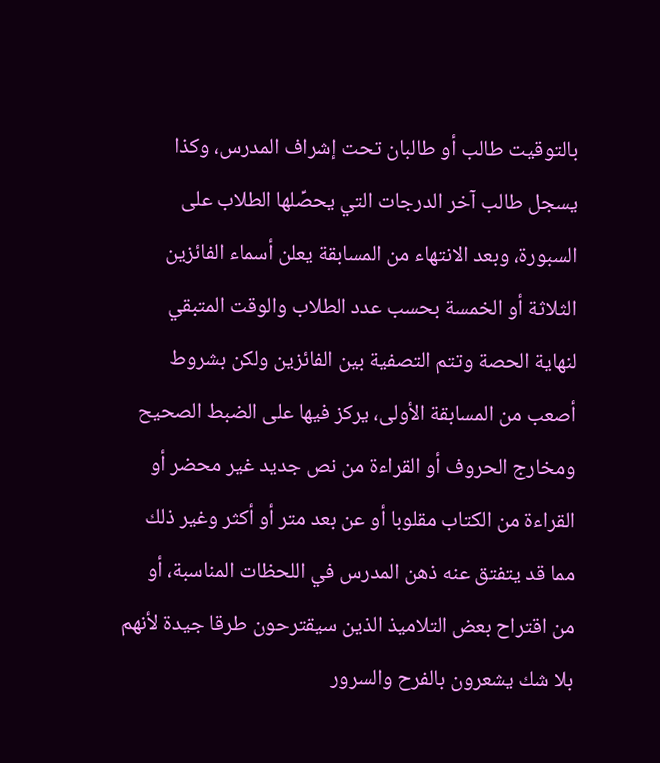بالتوقيت طالب أو طالبان تحت إشراف المدرس، وكذا يسجل طالب آخر الدرجات التي يحصِّلها الطلاب على السبورة، وبعد الانتهاء من المسابقة يعلن أسماء الفائزين الثلاثة أو الخمسة بحسب عدد الطلاب والوقت المتبقي لنهاية الحصة وتتم التصفية بين الفائزين ولكن بشروط أصعب من المسابقة الأولى، يركز فيها على الضبط الصحيح ومخارج الحروف أو القراءة من نص جديد غير محضر أو القراءة من الكتاب مقلوبا أو عن بعد متر أو أكثر وغير ذلك مما قد يتفتق عنه ذهن المدرس في اللحظات المناسبة، أو من اقتراح بعض التلاميذ الذين سيقترحون طرقا جيدة لأنهم بلا شك يشعرون بالفرح والسرور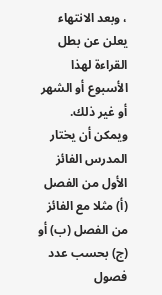، وبعد الانتهاء يعلن عن بطل القراءة لهذا الأسبوع أو الشهر أو غير ذلك. ويمكن أن يختار المدرس الفائز الأول من الفصل (أ) مثلا مع الفائز من الفصل (ب) أو (ج) بحسب عدد فصول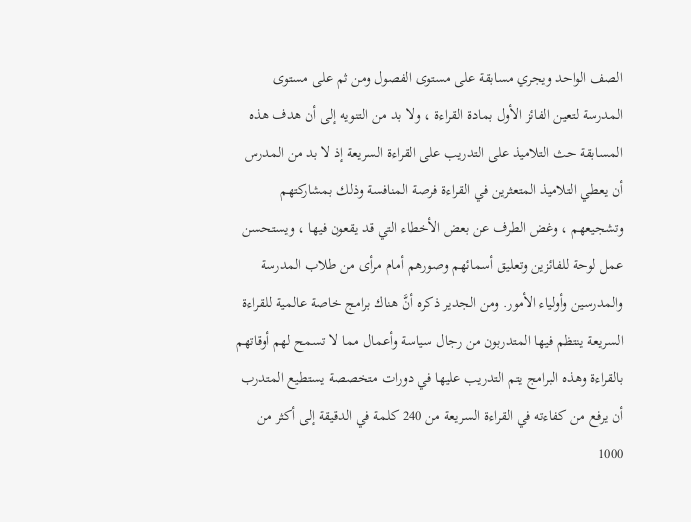الصف الواحد ويجري مسابقة على مستوى الفصول ومن ثم على مستوى المدرسة لتعين الفائز الأول بمادة القراءة ، ولا بد من التنويه إلى أن هدف هذه المسابقة حث التلاميذ على التدريب على القراءة السريعة إذ لا بد من المدرس أن يعطي التلاميذ المتعثرين في القراءة فرصة المنافسة وذلك بمشاركتهم وتشجيعهم ، وغض الطرف عن بعض الأخطاء التي قد يقعون فيها ، ويستحسن عمل لوحة للفائزين وتعليق أسمائهم وصورهم أمام مرأى من طلاب المدرسة والمدرسين وأولياء الأمور. ومن الجدير ذكره أنَّ هناك برامج خاصة عالمية للقراءة السريعة ينتظم فيها المتدربون من رجال سياسة وأعمال مما لا تسمح لهم أوقاتهم بالقراءة وهذه البرامج يتم التدريب عليها في دورات متخصصة يستطيع المتدرب أن يرفع من كفاءته في القراءة السريعة من 240 كلمة في الدقيقة إلى أكثر من 1000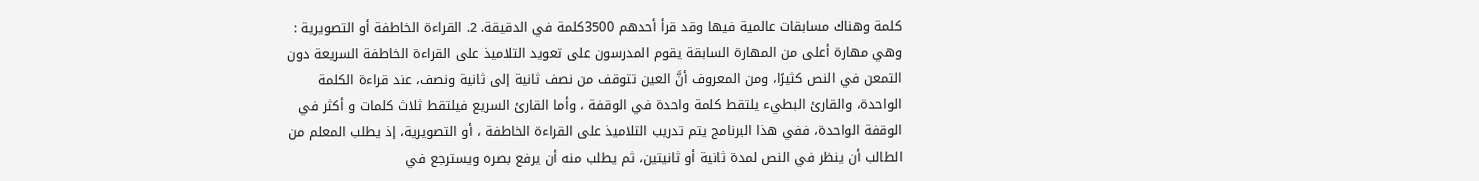كلمة وهناك مسابقات عالمية فيها وقد قرأ أحدهم 3500كلمة في الدقيقة. 2. القراءة الخاطفة أو التصويرية : وهي مهارة أعلى من المهارة السابقة يقوم المدرسون على تعويد التلاميذ على القراءة الخاطفة السريعة دون التمعن في النص كثيرًا، ومن المعروف أنَّ العين تتوقف من نصف ثانية إلى ثانية ونصف، عند قراءة الكلمة الواحدة، والقارئ البطيء يلتقط كلمة واحدة في الوقفة ، وأما القارئ السريع فيلتقط ثلاث كلمات و أكثر في الوقفة الواحدة، ففي هذا البرنامج يتم تدريب التلاميذ على القراءة الخاطفة ، أو التصويرية، إذ يطلب المعلم من الطالب أن ينظر في النص لمدة ثانية أو ثانيتين، ثم يطلب منه أن يرفع بصره ويسترجع في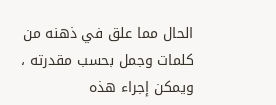الحال مما علق في ذهنه من كلمات وجمل بحسب مقدرته ، ويمكن إجراء هذه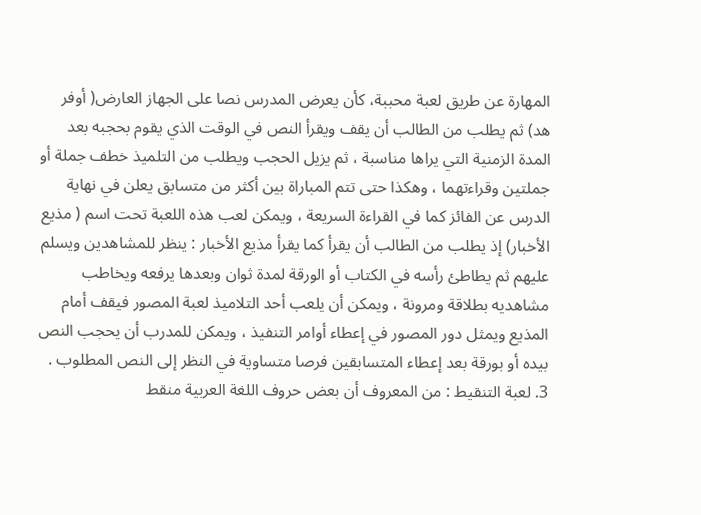المهارة عن طريق لعبة محببة، كأن يعرض المدرس نصا على الجهاز العارض( أوفر هد) ثم يطلب من الطالب أن يقف ويقرأ النص في الوقت الذي يقوم بحجبه بعد المدة الزمنية التي يراها مناسبة ، ثم يزيل الحجب ويطلب من التلميذ خطف جملة أو جملتين وقراءتهما ، وهكذا حتى تتم المباراة بين أكثر من متسابق يعلن في نهاية الدرس عن الفائز كما في القراءة السريعة ، ويمكن لعب هذه اللعبة تحت اسم ( مذيع الأخبار) إذ يطلب من الطالب أن يقرأ كما يقرأ مذيع الأخبار : ينظر للمشاهدين ويسلم عليهم ثم يطاطئ رأسه في الكتاب أو الورقة لمدة ثوان وبعدها يرفعه ويخاطب مشاهديه بطلاقة ومرونة ، ويمكن أن يلعب أحد التلاميذ لعبة المصور فيقف أمام المذيع ويمثل دور المصور في إعطاء أوامر التنفيذ ، ويمكن للمدرب أن يحجب النص بيده أو بورقة بعد إعطاء المتسابقين فرصا متساوية في النظر إلى النص المطلوب . 3. لعبة التنقيط : من المعروف أن بعض حروف اللغة العربية منقط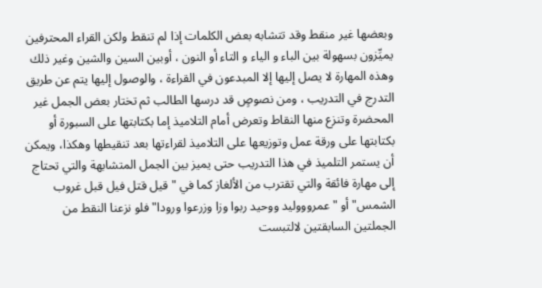وبعضها غير منقط وقد تتشابه بعض الكلمات إذا لم تنقط ولكن القراء المحترفين يميِّزون بسهولة بين الباء و الياء و التاء أو النون ، أوبين السين والشين وغير ذلك وهذه المهارة لا يصل إليها إلا المبدعون في القراءة ، والوصول إليها يتم عن طريق التدرج في التدريب ، ومن نصوصٍ قد درسها الطالب ثم تختار بعض الجمل غير المحضرة وتنزع منها النقاط وتعرض أمام التلاميذ إما بكتابتها على السبورة أو بكتابتها على ورقة عمل وتوزيعها على التلاميذ لقراءتها بعد تنقيطها وهكذا، ويمكن أن يستمر التلميذ في هذا التدريب حتى يميز بين الجمل المتشابهة والتي تحتاج إلى مهارة فائقة والتي تقترب من الألغاز كما في " قيل قتل فيل قبل غروب الشمس" أو " عمروووليد ووحيد ربوا وزا وزرعوا ورودا" فلو نزعنا النقط من الجملتين السابقتين لالتبست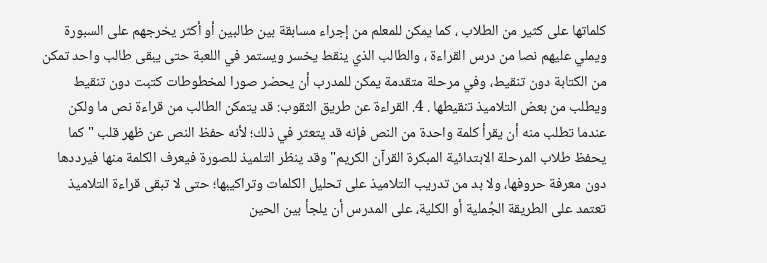كلماتها على كثير من الطلاب ، كما يمكن للمعلم من إجراء مسابقة بين طالبين أو أكثر يخرجهم على السبورة ويملي عليهم نصا من درس القراءة ، والطالب الذي ينقط يخسر ويستمر في اللعبة حتى يبقى طالب واحد تمكن من الكتابة دون تنقيط، وفي مرحلة متقدمة يمكن للمدرب أن يحضر صورا لمخطوطات كتبت دون تنقيط ويطلب من بعض التلاميذ تنقيطها . 4. القراءة عن طريق الثقوب: قد يتمكن الطالب من قراءة نص ما ولكن عندما تطلب منه أن يقرأ كلمة واحدة من النص فإنه قد يتعثر في ذلك؛ لأنه حفظ النص عن ظهر قلب " كما يحفظ طلاب المرحلة الابتدائية المبكرة القرآن الكريم" وقد ينظر التلميذ للصورة فيعرف الكلمة منها فيرددها دون معرفة حروفها، ولا بد من تدريب التلاميذ على تحليل الكلمات وتراكيبها؛ حتى لا تبقى قراءة التلاميذ تعتمد على الطريقة الجُملية أو الكلية، على المدرس أن يلجأ بين الحين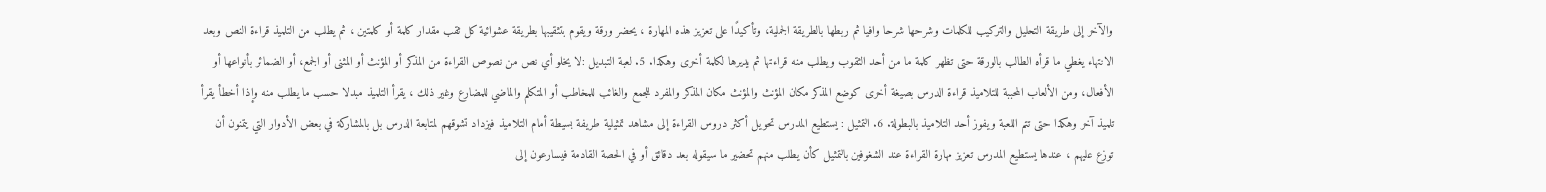والآخر إلى طريقة التحليل والتركيب للكلمات وشرحها شرحا وافيا ثم ربطها بالطريقة الجملية، وتأكيدًا على تعزيز هذه المهارة ، يحضر ورقة ويقوم بتثقيبها بطريقة عشوائية كل ثقب مقدار كلمة أو كلمتين ، ثم يطلب من التلميذ قراءة النص وبعد الانتهاء يغطي ما قرأه الطالب بالورقة حتى تظهر كلمة ما من أحد الثقوب ويطلب منه قراءتها ثم يديرها لكلمة أخرى وهكذا. 5. لعبة التبديل :لا يخلو أي نص من نصوص القراءة من المذكر أو المؤنث أو المثنى أو الجمع، أو الضمائر بأنواعها أو الأفعال، ومن الألعاب المحببة للتلاميذ قراءة الدرس بصيغة أخرى كوضع المذكر مكان المؤنث والمؤنث مكان المذكر والمفرد للجمع والغائب للمخاطب أو المتكلم والماضي للمضارع وغير ذلك ، يقرأ التلميذ مبدلا حسب ما يطلب منه وإذا أخطأ يقرأ تلميذ آخر وهكذا حتى تتم اللعبة ويفوز أحد التلاميذ بالبطولة. 6. التمثيل : يستطيع المدرس تحويل أكثر دروس القراءة إلى مشاهد تمثيلية طريفة بسيطة أمام التلاميذ فيزداد تشوقهم لمتابعة الدرس بل بالمشاركة في بعض الأدوار التي يتمنون أن توزع عليهم ، عندها يستطيع المدرس تعزيز مهارة القراءة عند الشغوفين بالتمثيل كأن يطلب منهم تحضير ما سيقوله بعد دقائق أو في الحصة القادمة فيسارعون إلى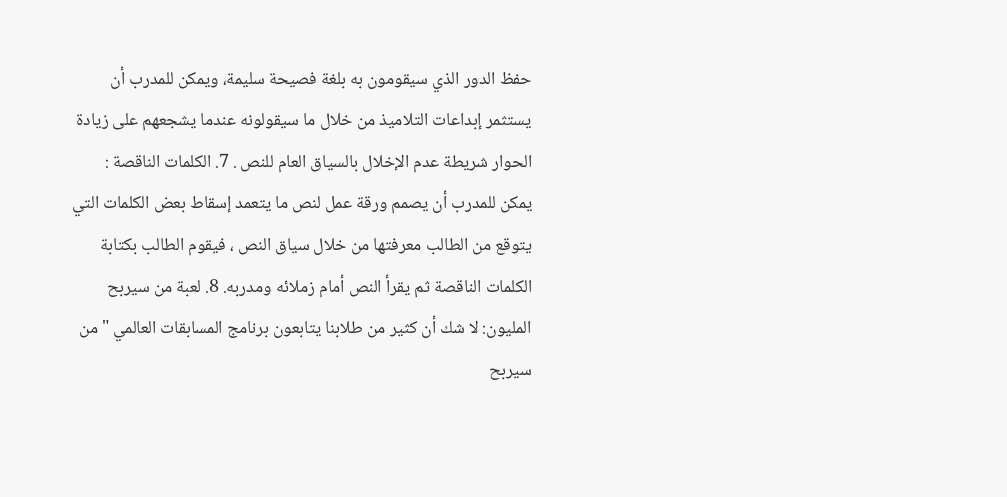حفظ الدور الذي سيقومون به بلغة فصيحة سليمة، ويمكن للمدرب أن يستثمر إبداعات التلاميذ من خلال ما سيقولونه عندما يشجعهم على زيادة الحوار شريطة عدم الإخلال بالسياق العام للنص . 7. الكلمات الناقصة : يمكن للمدرب أن يصمم ورقة عمل لنص ما يتعمد إسقاط بعض الكلمات التي يتوقع من الطالب معرفتها من خلال سياق النص ، فيقوم الطالب بكتابة الكلمات الناقصة ثم يقرأ النص أمام زملائه ومدربه. 8. لعبة من سيربح المليون: لا شك أن كثير من طلابنا يتابعون برنامج المسابقات العالمي " من سيربح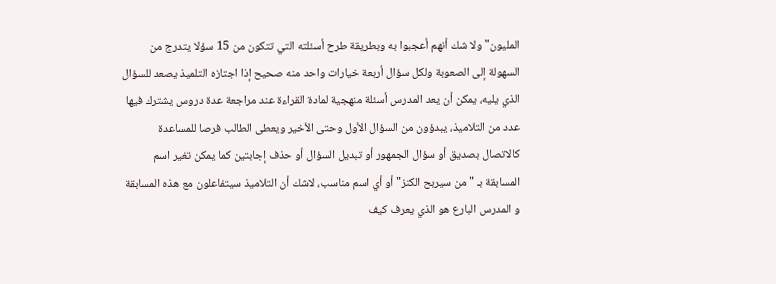المليون" ولا شك أنهم أعجبوا به وبطريقة طرح أسئلته التي تتكون من 15 سؤلا يتدرج من السهولة إلى الصعوبة ولكل سؤال أربعة خيارات واحد منه صحيح إذا اجتازه التلميذ يصعد للسؤال الذي يليه، يمكن أن يعد المدرس أسئلة منهجية لمادة القراءة عند مراجعة عدة دروس يشترك فيها عدد من التلاميذ، يبدؤون من السؤال الأول وحتى الأخير ويعطى الطالب فرصا للمساعدة كالاتصال بصديق أو سؤال الجمهور أو تبديل السؤال أو حذف إجابتين كما يمكن تغير اسم المسابقة بـ " من سيربح الكنز" أو أي اسم مناسب، لاشك أن التلاميذ سيتفاعلون مع هذه المسابقة و المدرس البارع هو الذي يعرف كيف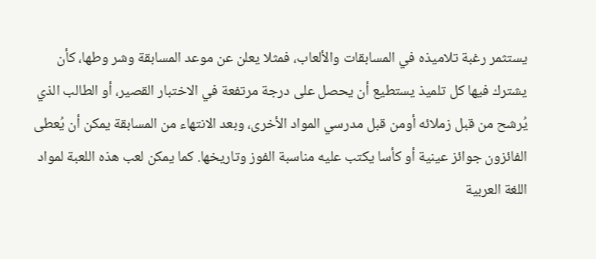يستثمر رغبة تلاميذه في المسابقات والألعاب، فمثلا يعلن عن موعد المسابقة وشر وطها، كأن يشترك فيها كل تلميذ يستطيع أن يحصل على درجة مرتفعة في الاختبار القصير، أو الطالب الذي يُرشح من قبل زملائه أومن قبل مدرسي المواد الأخرى، وبعد الانتهاء من المسابقة يمكن أن يُعطى الفائزون جوائز عينية أو كأسا يكتب عليه مناسبة الفوز وتاريخها. كما يمكن لعب هذه اللعبة لمواد اللغة العربية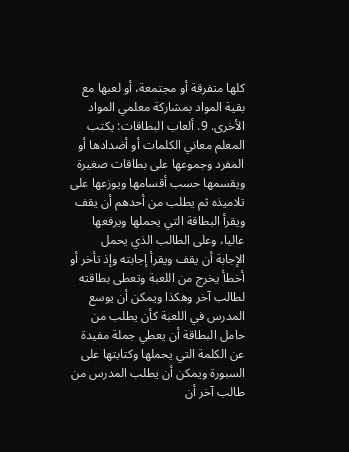كلها متفرقة أو مجتمعة، أو لعبها مع بقية المواد بمشاركة معلمي المواد الأخرى. 9. ألعاب البطاقات: يكتب المعلم معاني الكلمات أو أضدادها أو المفرد وجموعها على بطاقات صغيرة ويقسمها حسب أقسامها ويوزعها على تلاميذه ثم يطلب من أحدهم أن يقف ويقرأ البطاقة التي يحملها ويرفعها عاليا، وعلى الطالب الذي يحمل الإجابة أن يقف ويقرأ إجابته وإذ تأخر أو أخطأ يخرج من اللعبة وتعطى بطاقته لطالب آخر وهكذا ويمكن أن يوسع المدرس في اللعبة كأن يطلب من حامل البطاقة أن يعطي جملة مفيدة عن الكلمة التي يحملها وكتابتها على السبورة ويمكن أن يطلب المدرس من طالب آخر أن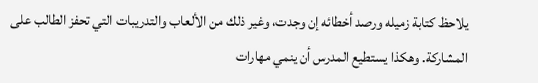يلاحظ كتابة زميله ورصد أخطائه إن وجدت، وغير ذلك من الألعاب والتدريبات التي تحفز الطالب على المشاركة. وهكذا يستطيع المدرس أن ينمي مهارات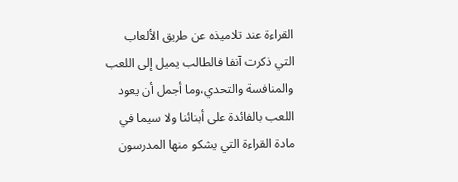القراءة عند تلاميذه عن طريق الألعاب التي ذكرت آنفا فالطالب يميل إلى اللعب والمنافسة والتحدي،وما أجمل أن يعود اللعب بالفائدة على أبنائنا ولا سيما في مادة القراءة التي يشكو منها المدرسون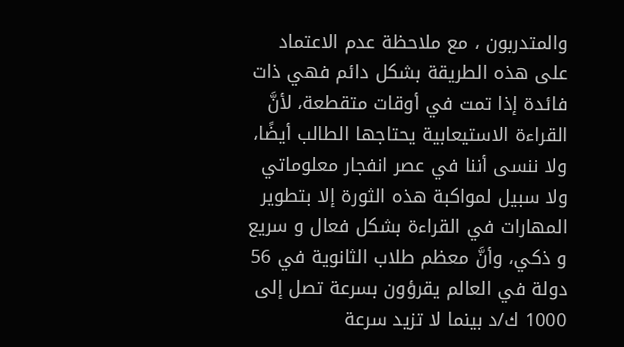والمتدربون ، مع ملاحظة عدم الاعتماد على هذه الطريقة بشكل دائم فهي ذات فائدة إذا تمت في أوقات متقطعة، لأنَّ القراءة الاستيعابية يحتاجها الطالب أيضًا، ولا ننسى أننا في عصر انفجار معلوماتي ولا سبيل لمواكبة هذه الثورة إلا بتطوير المهارات في القراءة بشكل فعال و سريع و ذكي، وأنَّ معظم طلاب الثانوية في 56 دولة في العالم يقرؤون بسرعة تصل إلى 1000 ك/د بينما لا تزيد سرعة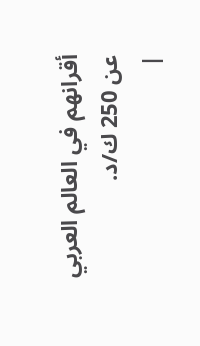أقرانهم في العالم العربي عن 250 ك/د.
|